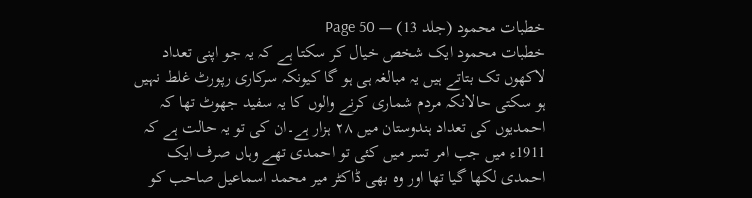خطبات محمود (جلد 13) — Page 50
خطبات محمود ایک شخص خیال کر سکتا ہے کہ یہ جو اپنی تعداد لاکھوں تک بتاتے ہیں یہ مبالغہ ہی ہو گا کیونکہ سرکاری رپورٹ غلط نہیں ہو سکتی حالانکہ مردم شماری کرنے والوں کا یہ سفید جھوٹ تھا کہ احمدیوں کی تعداد ہندوستان میں ۲۸ ہزار ہے۔ان کی تو یہ حالت ہے کہ 1911ء میں جب امر تسر میں کئی تو احمدی تھے وہاں صرف ایک احمدی لکھا گیا تھا اور وہ بھی ڈاکٹر میر محمد اسماعیل صاحب کو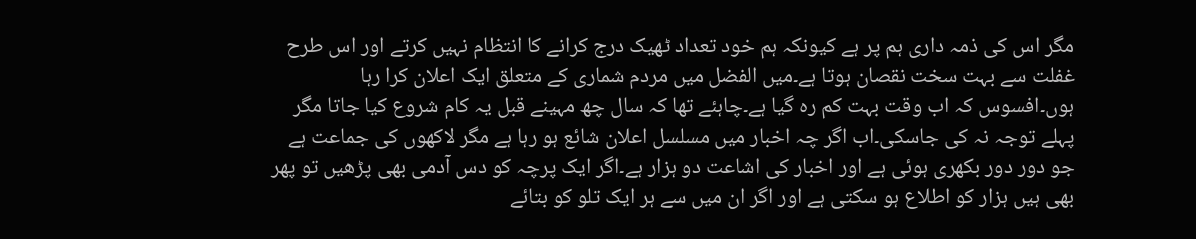مگر اس کی ذمہ داری ہم پر ہے کیونکہ ہم خود تعداد ٹھیک درج کرانے کا انتظام نہیں کرتے اور اس طرح غفلت سے بہت سخت نقصان ہوتا ہے۔میں الفضل میں مردم شماری کے متعلق ایک اعلان کرا رہا ہوں۔افسوس کہ اب وقت بہت کم رہ گیا ہے۔چاہئے تھا کہ سال چھ مہینے قبل یہ کام شروع کیا جاتا مگر پہلے توجہ نہ کی جاسکی۔اب اگر چہ اخبار میں مسلسل اعلان شائع ہو رہا ہے مگر لاکھوں کی جماعت ہے جو دور دور بکھری ہوئی ہے اور اخبار کی اشاعت دو ہزار ہے۔اگر ایک پرچہ کو دس آدمی بھی پڑھیں تو پھر بھی ہیں ہزار کو اطلاع ہو سکتی ہے اور اگر ان میں سے ہر ایک تلو کو بتائے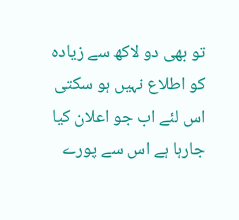تو بھی دو لاکھ سے زیادہ کو اطلاع نہیں ہو سکتی اس لئے اب جو اعلان کیا جارہا ہے اس سے پورے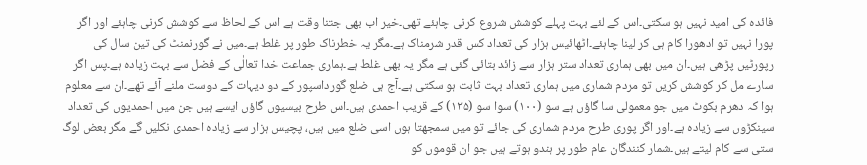فائدہ کی امید نہیں ہو سکتی۔اس کے لئے بہت پہلے کوشش شروع کرنی چاہئے تھی۔خیر اب بھی جتنا وقت ہے اس کے لحاظ سے کوشش کرنی چاہئے اور اگر پورا نہیں تو ادھورا کام ہی کر لینا چاہئے۔اٹھائیس ہزار کی تعداد کس قدر شرمناک ہے۔مگر یہ خطرناک طور پر غلط ہے۔میں نے گورنمنٹ کی تین سال کی رپورٹیں پڑھی ہیں۔ان میں بھی ہماری تعداد ستر ہزار سے زائد بتائی گئی ہے مگر یہ بھی غلط ہے۔ہماری جماعت خدا تعالٰی کے فضل سے بہت زیادہ ہے۔پس اگر سارے مل کر کوشش کریں تو مردم شماری میں ہماری تعداد بہت ثابت ہو سکتی ہے۔آج ہی ضلع گورداسپور کے دو دیہات کے دوست ملنے آئے تھے۔ان سے معلوم ہوا کہ دھرم بکوٹ میں جو معمولی سا گاؤں ہے سو (۱۰۰) سوا سو (۱۲۵) کے قریب احمدی ہیں۔اس طرح بیسیوں گاؤں ایسے ہیں جن میں احمدیوں کی تعداد سینکڑوں سے زیادہ ہے۔اور اگر پوری طرح مردم شماری کی جائے تو میں سمجھتا ہوں اسی ضلع میں ہیں، پچیس ہزار سے زیادہ احمدی نکلیں گے مگر بعض لوگ ستی سے کام لیتے ہیں۔شمار کنندگان عام طور پر ہندو ہوتے ہیں جو ان قوموں کو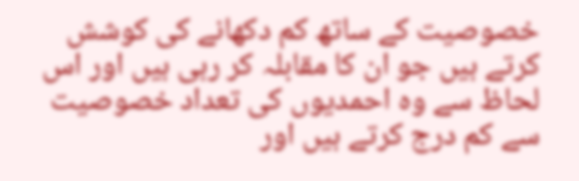خصوصیت کے ساتھ کم دکھانے کی کوشش کرتے ہیں جو ان کا مقابلہ کر رہی ہیں اور اس لحاظ سے وہ احمدیوں کی تعداد خصوصیت سے کم درج کرتے ہیں اور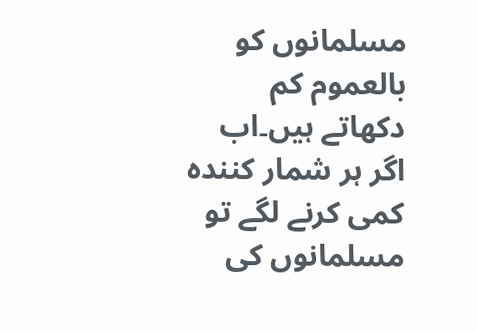مسلمانوں کو بالعموم کم دکھاتے ہیں۔اب اگر ہر شمار کنندہ کمی کرنے لگے تو مسلمانوں کی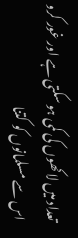تعداد میں لاکھوں کی کمی ہو سکتی ہے اور غور کرو اس سے مسلمانوں کو کتنا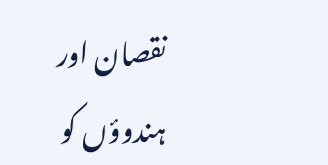نقصان اور ہندوؤں کو